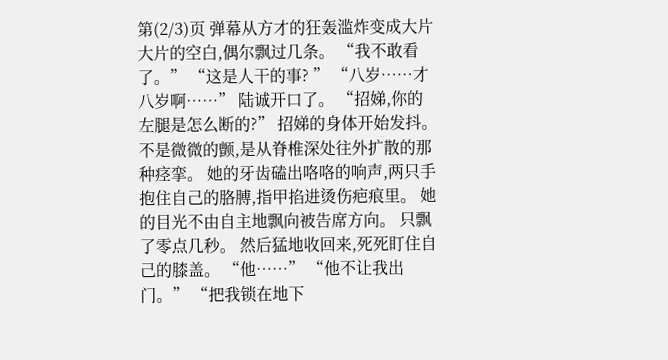第(2/3)页 弹幕从方才的狂轰滥炸变成大片大片的空白,偶尔飘过几条。 “我不敢看了。” “这是人干的事? ” “八岁……才八岁啊……” 陆诚开口了。 “招娣,你的左腿是怎么断的?” 招娣的身体开始发抖。 不是微微的颤,是从脊椎深处往外扩散的那种痉挛。 她的牙齿磕出咯咯的响声,两只手抱住自己的胳膊,指甲掐进烫伤疤痕里。 她的目光不由自主地飘向被告席方向。 只飘了零点几秒。 然后猛地收回来,死死盯住自己的膝盖。 “他……” “他不让我出门。” “把我锁在地下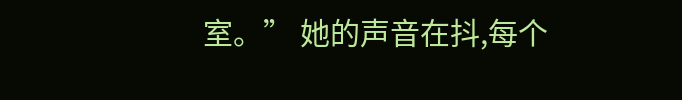室。” 她的声音在抖,每个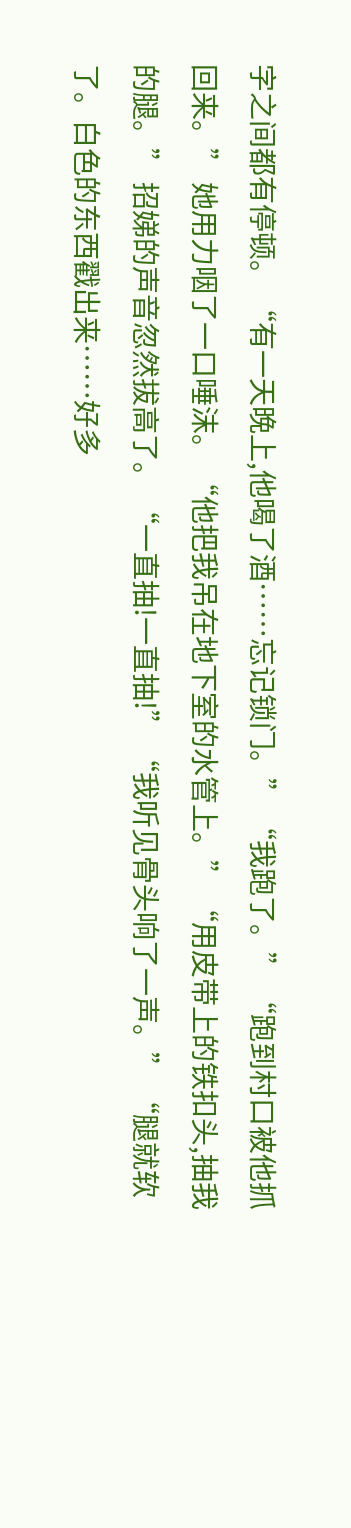字之间都有停顿。 “有一天晚上,他喝了酒……忘记锁门。” “我跑了。” “跑到村口被他抓回来。” 她用力咽了一口唾沫。 “他把我吊在地下室的水管上。” “用皮带上的铁扣头,抽我的腿。” 招娣的声音忽然拔高了。 “一直抽!一直抽!” “我听见骨头响了一声。” “腿就软了。白色的东西戳出来……好多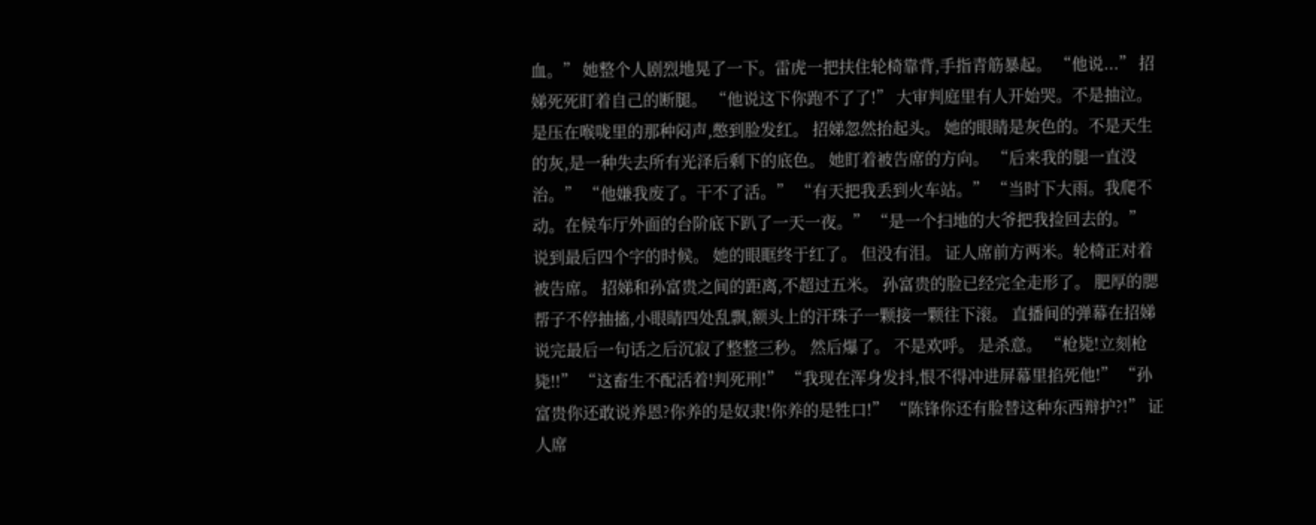血。” 她整个人剧烈地晃了一下。雷虎一把扶住轮椅靠背,手指青筋暴起。 “他说...” 招娣死死盯着自己的断腿。 “他说这下你跑不了了!” 大审判庭里有人开始哭。不是抽泣。是压在喉咙里的那种闷声,憋到脸发红。 招娣忽然抬起头。 她的眼睛是灰色的。不是天生的灰,是一种失去所有光泽后剩下的底色。 她盯着被告席的方向。 “后来我的腿一直没治。” “他嫌我废了。干不了活。” “有天把我丢到火车站。” “当时下大雨。我爬不动。在候车厅外面的台阶底下趴了一天一夜。” “是一个扫地的大爷把我捡回去的。” 说到最后四个字的时候。 她的眼眶终于红了。 但没有泪。 证人席前方两米。轮椅正对着被告席。 招娣和孙富贵之间的距离,不超过五米。 孙富贵的脸已经完全走形了。 肥厚的腮帮子不停抽搐,小眼睛四处乱飘,额头上的汗珠子一颗接一颗往下滚。 直播间的弹幕在招娣说完最后一句话之后沉寂了整整三秒。 然后爆了。 不是欢呼。 是杀意。 “枪毙!立刻枪毙!!” “这畜生不配活着!判死刑!” “我现在浑身发抖,恨不得冲进屏幕里掐死他!” “孙富贵你还敢说养恩?你养的是奴隶!你养的是牲口!” “陈锋你还有脸替这种东西辩护?!” 证人席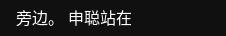旁边。 申聪站在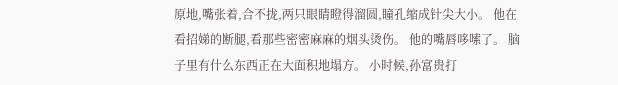原地,嘴张着,合不拢,两只眼睛瞪得溜圆,瞳孔缩成针尖大小。 他在看招娣的断腿,看那些密密麻麻的烟头烫伤。 他的嘴唇哆嗦了。 脑子里有什么东西正在大面积地塌方。 小时候,孙富贵打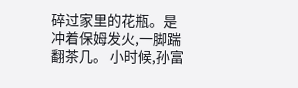碎过家里的花瓶。是冲着保姆发火,一脚踹翻茶几。 小时候,孙富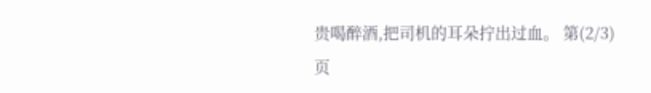贵喝醉酒,把司机的耳朵拧出过血。 第(2/3)页